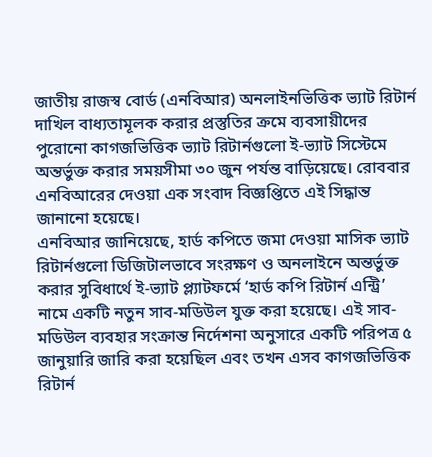জাতীয় রাজস্ব বোর্ড (এনবিআর) অনলাইনভিত্তিক ভ্যাট রিটার্ন দাখিল বাধ্যতামূলক করার প্রস্তুতির ক্রমে ব্যবসায়ীদের পুরোনো কাগজভিত্তিক ভ্যাট রিটার্নগুলো ই-ভ্যাট সিস্টেমে অন্তর্ভুক্ত করার সময়সীমা ৩০ জুন পর্যন্ত বাড়িয়েছে। রোববার এনবিআরের দেওয়া এক সংবাদ বিজ্ঞপ্তিতে এই সিদ্ধান্ত জানানো হয়েছে।
এনবিআর জানিয়েছে, হার্ড কপিতে জমা দেওয়া মাসিক ভ্যাট রিটার্নগুলো ডিজিটালভাবে সংরক্ষণ ও অনলাইনে অন্তর্ভুক্ত করার সুবিধার্থে ই-ভ্যাট প্ল্যাটফর্মে ‘হার্ড কপি রিটার্ন এন্ট্রি’ নামে একটি নতুন সাব-মডিউল যুক্ত করা হয়েছে। এই সাব-মডিউল ব্যবহার সংক্রান্ত নির্দেশনা অনুসারে একটি পরিপত্র ৫ জানুয়ারি জারি করা হয়েছিল এবং তখন এসব কাগজভিত্তিক রিটার্ন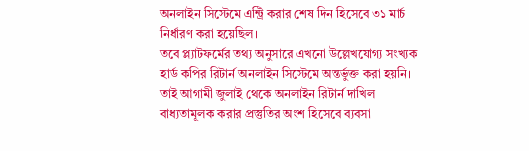অনলাইন সিস্টেমে এন্ট্রি করার শেষ দিন হিসেবে ৩১ মার্চ নির্ধারণ করা হয়েছিল।
তবে প্ল্যাটফর্মের তথ্য অনুসারে এখনো উল্লেখযোগ্য সংখ্যক হার্ড কপির রিটার্ন অনলাইন সিস্টেমে অন্তর্ভুক্ত করা হয়নি। তাই আগামী জুলাই থেকে অনলাইন রিটার্ন দাখিল বাধ্যতামূলক করার প্রস্তুতির অংশ হিসেবে ব্যবসা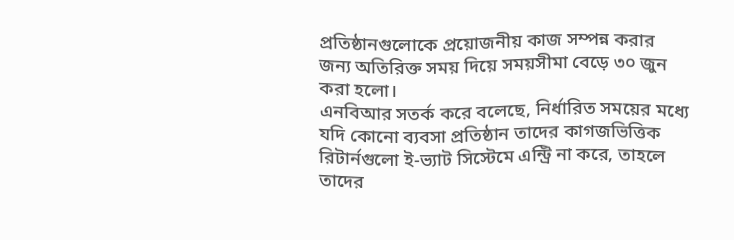প্রতিষ্ঠানগুলোকে প্রয়োজনীয় কাজ সম্পন্ন করার জন্য অতিরিক্ত সময় দিয়ে সময়সীমা বেড়ে ৩০ জুন করা হলো।
এনবিআর সতর্ক করে বলেছে, নির্ধারিত সময়ের মধ্যে যদি কোনো ব্যবসা প্রতিষ্ঠান তাদের কাগজভিত্তিক রিটার্নগুলো ই-ভ্যাট সিস্টেমে এন্ট্রি না করে, তাহলে তাদের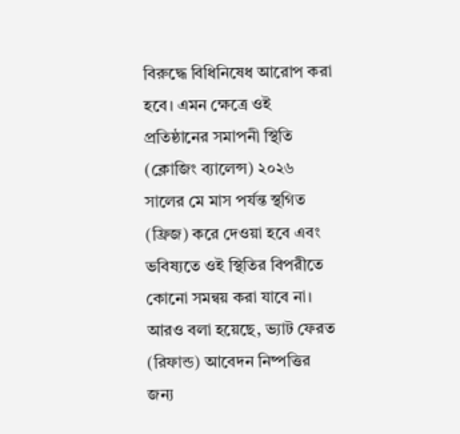বিরুদ্ধে বিধিনিষেধ আরোপ করা হবে। এমন ক্ষেত্রে ওই প্রতিষ্ঠানের সমাপনী স্থিতি (ক্লোজিং ব্যালেন্স) ২০২৬ সালের মে মাস পর্যন্ত স্থগিত (ফ্রিজ) করে দেওয়া হবে এবং ভবিষ্যতে ওই স্থিতির বিপরীতে কোনো সমন্বয় করা যাবে না।
আরও বলা হয়েছে, ভ্যাট ফেরত (রিফান্ড) আবেদন নিষ্পত্তির জন্য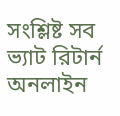সংশ্লিষ্ট সব ভ্যাট রিটার্ন অনলাইন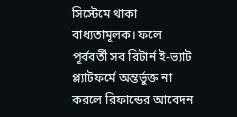সিস্টেমে থাকা বাধ্যতামূলক। ফলে পূর্ববর্তী সব রিটার্ন ই-ভ্যাট প্ল্যাটফর্মে অন্তর্ভুক্ত না করলে রিফান্ডের আবেদন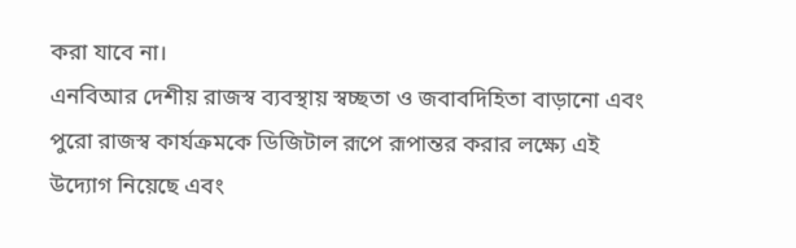করা যাবে না।
এনবিআর দেশীয় রাজস্ব ব্যবস্থায় স্বচ্ছতা ও জবাবদিহিতা বাড়ানো এবং পুরো রাজস্ব কার্যক্রমকে ডিজিটাল রূপে রূপান্তর করার লক্ষ্যে এই উদ্যোগ নিয়েছে এবং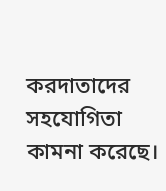করদাতাদের সহযোগিতা কামনা করেছে।